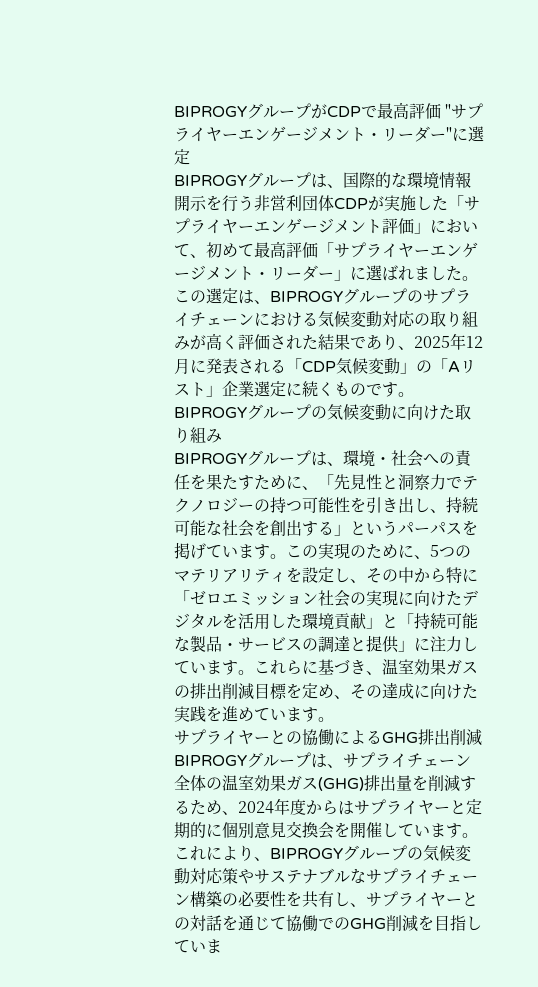BIPROGYグループがCDPで最高評価 "サプライヤーエンゲージメント・リーダー"に選定
BIPROGYグループは、国際的な環境情報開示を行う非営利団体CDPが実施した「サプライヤーエンゲージメント評価」において、初めて最高評価「サプライヤーエンゲージメント・リーダー」に選ばれました。この選定は、BIPROGYグループのサプライチェーンにおける気候変動対応の取り組みが高く評価された結果であり、2025年12月に発表される「CDP気候変動」の「Aリスト」企業選定に続くものです。
BIPROGYグループの気候変動に向けた取り組み
BIPROGYグループは、環境・社会への責任を果たすために、「先見性と洞察力でテクノロジーの持つ可能性を引き出し、持続可能な社会を創出する」というパーパスを掲げています。この実現のために、5つのマテリアリティを設定し、その中から特に「ゼロエミッション社会の実現に向けたデジタルを活用した環境貢献」と「持続可能な製品・サービスの調達と提供」に注力しています。これらに基づき、温室効果ガスの排出削減目標を定め、その達成に向けた実践を進めています。
サプライヤーとの協働によるGHG排出削減
BIPROGYグループは、サプライチェーン全体の温室効果ガス(GHG)排出量を削減するため、2024年度からはサプライヤーと定期的に個別意見交換会を開催しています。これにより、BIPROGYグループの気候変動対応策やサステナブルなサプライチェーン構築の必要性を共有し、サプライヤーとの対話を通じて協働でのGHG削減を目指していま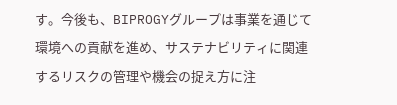す。今後も、BIPROGYグループは事業を通じて環境への貢献を進め、サステナビリティに関連するリスクの管理や機会の捉え方に注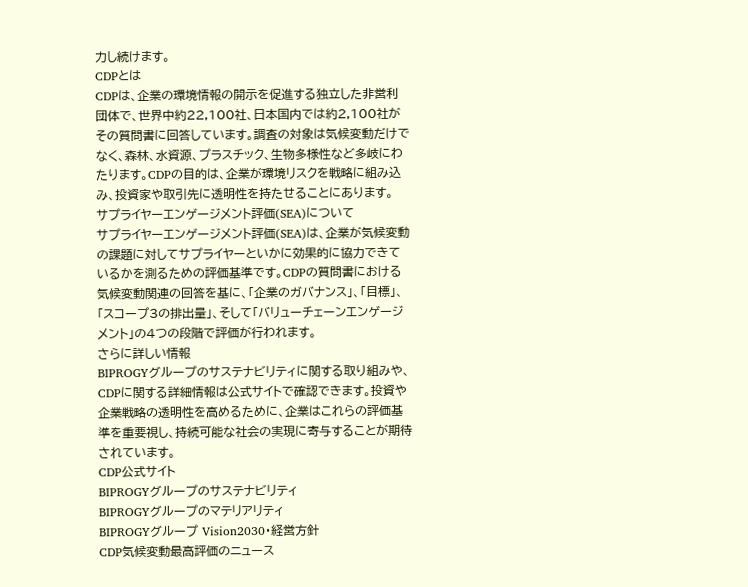力し続けます。
CDPとは
CDPは、企業の環境情報の開示を促進する独立した非営利団体で、世界中約22,100社、日本国内では約2,100社がその質問書に回答しています。調査の対象は気候変動だけでなく、森林、水資源、プラスチック、生物多様性など多岐にわたります。CDPの目的は、企業が環境リスクを戦略に組み込み、投資家や取引先に透明性を持たせることにあります。
サプライヤーエンゲージメント評価(SEA)について
サプライヤーエンゲージメント評価(SEA)は、企業が気候変動の課題に対してサプライヤーといかに効果的に協力できているかを測るための評価基準です。CDPの質問書における気候変動関連の回答を基に、「企業のガバナンス」、「目標」、「スコープ3の排出量」、そして「バリューチェーンエンゲージメント」の4つの段階で評価が行われます。
さらに詳しい情報
BIPROGYグループのサステナビリティに関する取り組みや、CDPに関する詳細情報は公式サイトで確認できます。投資や企業戦略の透明性を高めるために、企業はこれらの評価基準を重要視し、持続可能な社会の実現に寄与することが期待されています。
CDP公式サイト
BIPROGYグループのサステナビリティ
BIPROGYグループのマテリアリティ
BIPROGYグループ Vision2030・経営方針
CDP気候変動最高評価のニュース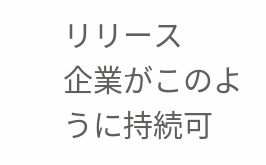リリース
企業がこのように持続可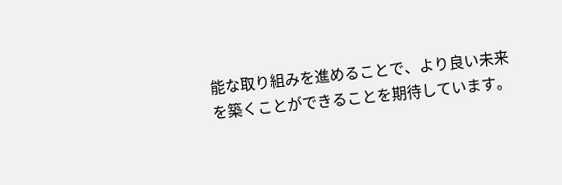能な取り組みを進めることで、より良い未来を築くことができることを期待しています。